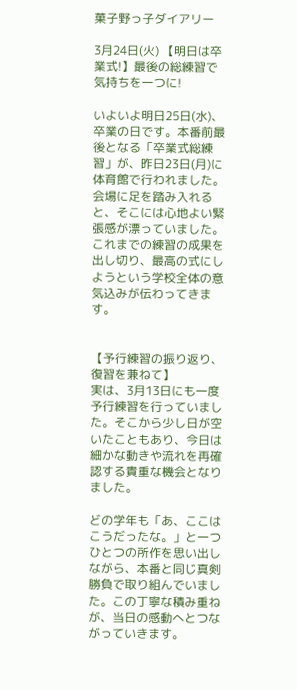菓子野っ子ダイアリー

3月24日(火) 【明日は卒業式!】最後の総練習で気持ちを一つに!

いよいよ明日25日(水)、卒業の日です。本番前最後となる「卒業式総練習」が、昨日23日(月)に体育館で行われました。会場に足を踏み入れると、そこには心地よい緊張感が漂っていました。これまでの練習の成果を出し切り、最高の式にしようという学校全体の意気込みが伝わってきます。


【予行練習の振り返り、復習を兼ねて】
実は、3月13日にも一度予行練習を行っていました。そこから少し日が空いたこともあり、今日は細かな動きや流れを再確認する貴重な機会となりました。

どの学年も「あ、ここはこうだったな。」と一つひとつの所作を思い出しながら、本番と同じ真剣勝負で取り組んでいました。この丁寧な積み重ねが、当日の感動へとつながっていきます。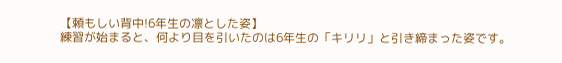【頼もしい背中!6年生の凛とした姿】
練習が始まると、何より目を引いたのは6年生の「キリリ」と引き締まった姿です。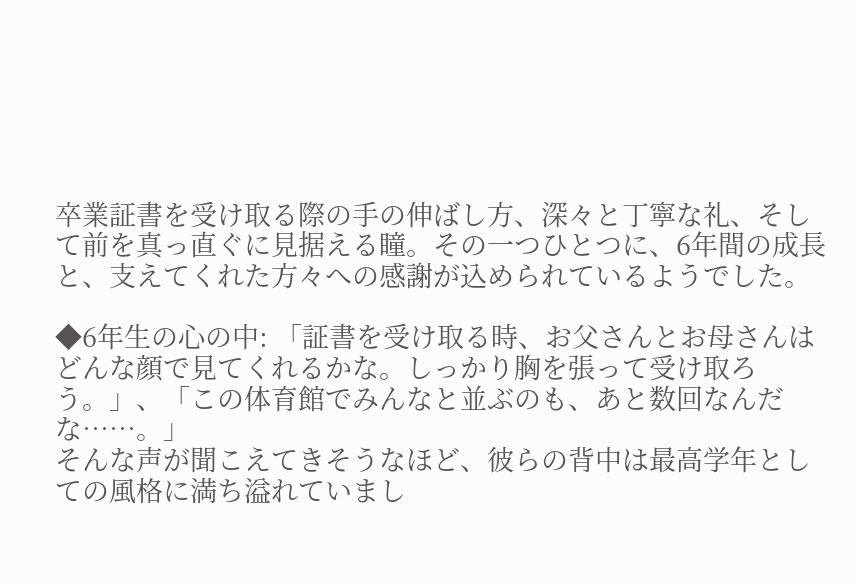卒業証書を受け取る際の手の伸ばし方、深々と丁寧な礼、そして前を真っ直ぐに見据える瞳。その一つひとつに、6年間の成長と、支えてくれた方々への感謝が込められているようでした。

◆6年生の心の中: 「証書を受け取る時、お父さんとお母さんはどんな顔で見てくれるかな。しっかり胸を張って受け取ろう。」、「この体育館でみんなと並ぶのも、あと数回なんだな……。」
そんな声が聞こえてきそうなほど、彼らの背中は最高学年としての風格に満ち溢れていまし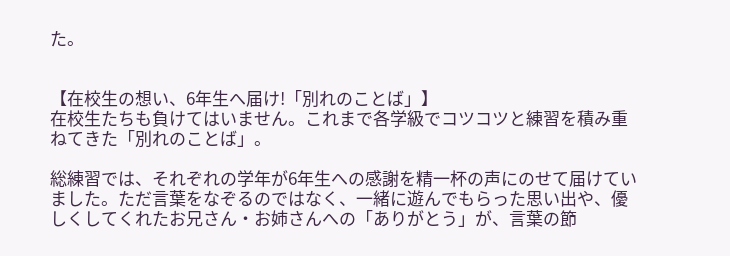た。


【在校生の想い、6年生へ届け!「別れのことば」】
在校生たちも負けてはいません。これまで各学級でコツコツと練習を積み重ねてきた「別れのことば」。

総練習では、それぞれの学年が6年生への感謝を精一杯の声にのせて届けていました。ただ言葉をなぞるのではなく、一緒に遊んでもらった思い出や、優しくしてくれたお兄さん・お姉さんへの「ありがとう」が、言葉の節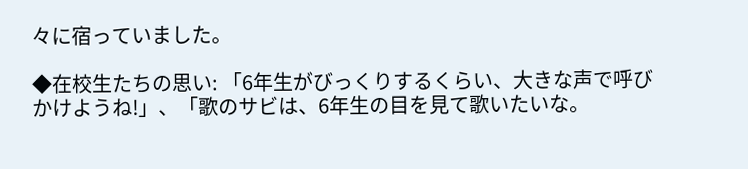々に宿っていました。

◆在校生たちの思い: 「6年生がびっくりするくらい、大きな声で呼びかけようね!」、「歌のサビは、6年生の目を見て歌いたいな。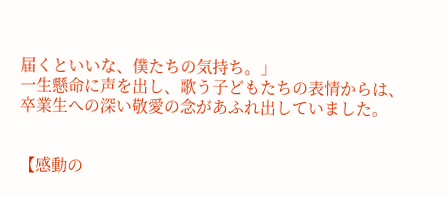届くといいな、僕たちの気持ち。」
一生懸命に声を出し、歌う子どもたちの表情からは、卒業生への深い敬愛の念があふれ出していました。


【感動の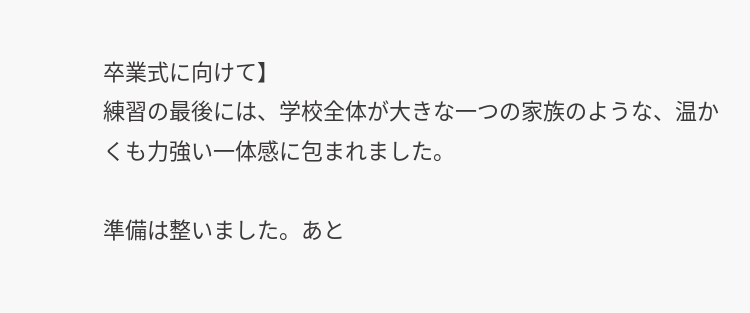卒業式に向けて】
練習の最後には、学校全体が大きな一つの家族のような、温かくも力強い一体感に包まれました。

準備は整いました。あと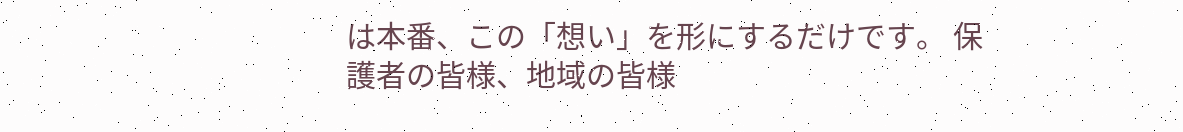は本番、この「想い」を形にするだけです。 保護者の皆様、地域の皆様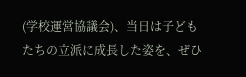(学校運営協議会)、当日は子どもたちの立派に成長した姿を、ぜひ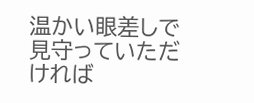温かい眼差しで見守っていただければ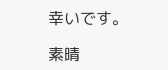幸いです。

素晴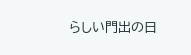らしい門出の日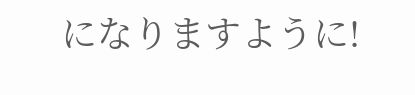になりますように!